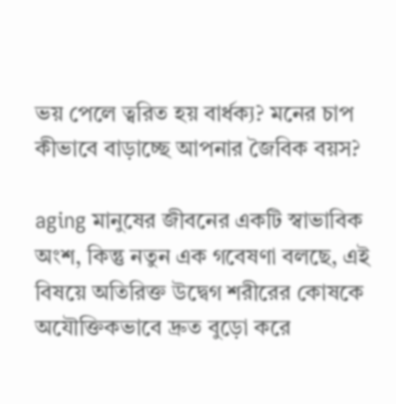ভয় পেলে ত্বরিত হয় বার্ধক্য? মনের চাপ কীভাবে বাড়াচ্ছে আপনার জৈবিক বয়স?

aging মানুষের জীবনের একটি স্বাভাবিক অংশ, কিন্তু নতুন এক গবেষণা বলছে, এই বিষয়ে অতিরিক্ত উদ্বেগ শরীরের কোষকে অযৌক্তিকভাবে দ্রুত বুড়ো করে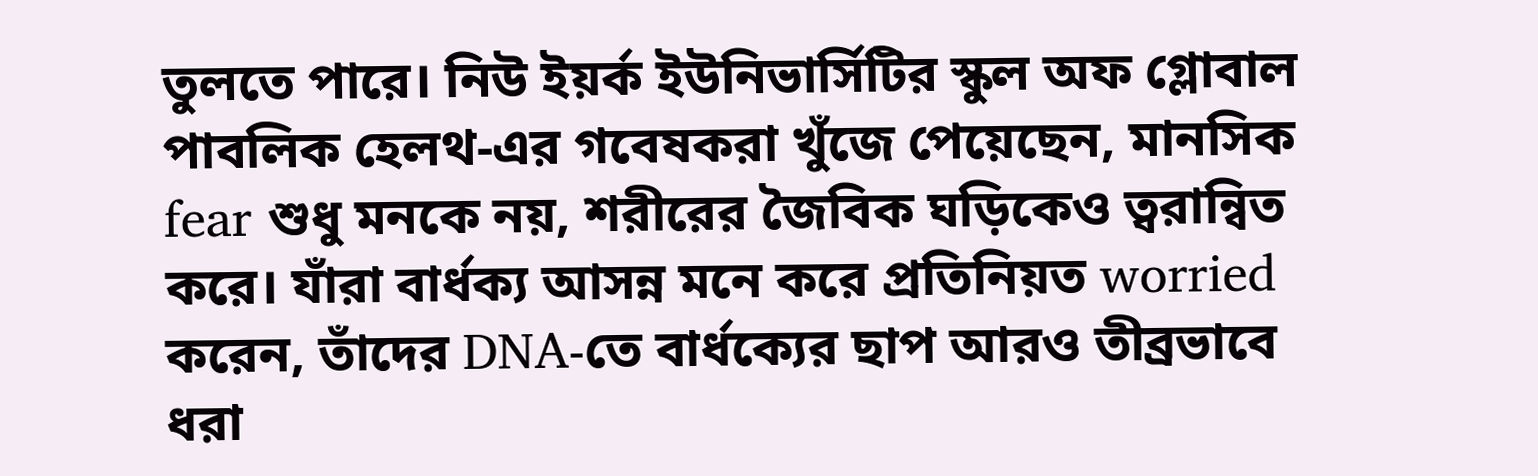তুলতে পারে। নিউ ইয়র্ক ইউনিভার্সিটির স্কুল অফ গ্লোবাল পাবলিক হেলথ-এর গবেষকরা খুঁজে পেয়েছেন, মানসিক fear শুধু মনকে নয়, শরীরের জৈবিক ঘড়িকেও ত্বরান্বিত করে। যাঁরা বার্ধক্য আসন্ন মনে করে প্রতিনিয়ত worried করেন, তাঁদের DNA-তে বার্ধক্যের ছাপ আরও তীব্রভাবে ধরা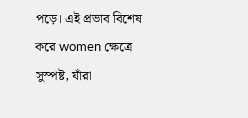পড়ে। এই প্রভাব বিশেষ করে women ক্ষেত্রে সুস্পষ্ট, যাঁরা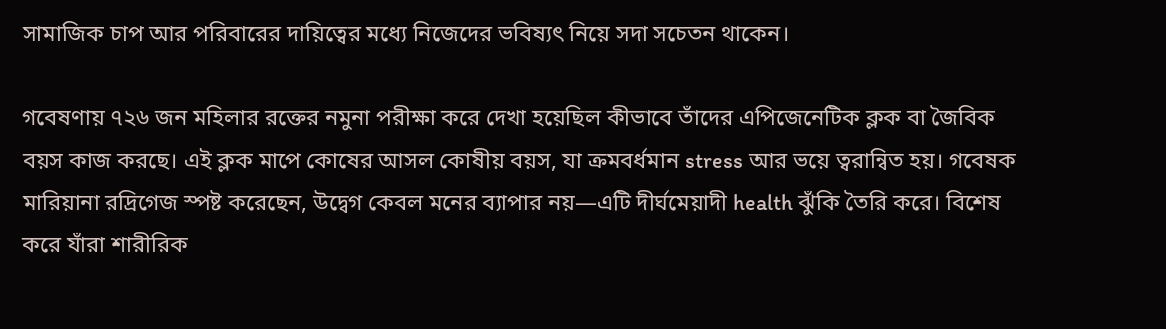সামাজিক চাপ আর পরিবারের দায়িত্বের মধ্যে নিজেদের ভবিষ্যৎ নিয়ে সদা সচেতন থাকেন।

গবেষণায় ৭২৬ জন মহিলার রক্তের নমুনা পরীক্ষা করে দেখা হয়েছিল কীভাবে তাঁদের এপিজেনেটিক ক্লক বা জৈবিক বয়স কাজ করছে। এই ক্লক মাপে কোষের আসল কোষীয় বয়স, যা ক্রমবর্ধমান stress আর ভয়ে ত্বরান্বিত হয়। গবেষক মারিয়ানা রদ্রিগেজ স্পষ্ট করেছেন, উদ্বেগ কেবল মনের ব্যাপার নয়—এটি দীর্ঘমেয়াদী health ঝুঁকি তৈরি করে। বিশেষ করে যাঁরা শারীরিক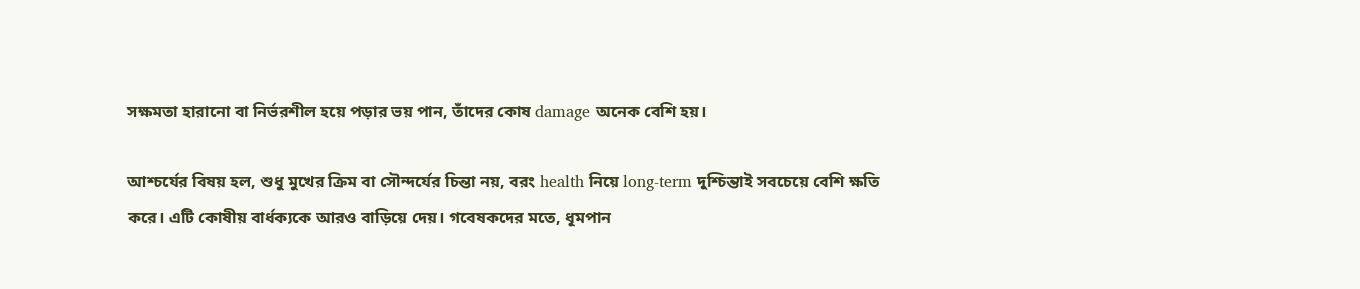সক্ষমতা হারানো বা নির্ভরশীল হয়ে পড়ার ভয় পান, তাঁদের কোষ damage অনেক বেশি হয়।

আশ্চর্যের বিষয় হল, শুধু মুখের ক্রিম বা সৌন্দর্যের চিন্তা নয়, বরং health নিয়ে long-term দুশ্চিন্তাই সবচেয়ে বেশি ক্ষতি করে। এটি কোষীয় বার্ধক্যকে আরও বাড়িয়ে দেয়। গবেষকদের মতে, ধূমপান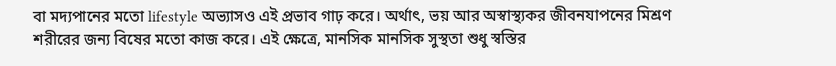বা মদ্যপানের মতো lifestyle অভ্যাসও এই প্রভাব গাঢ় করে। অর্থাৎ, ভয় আর অস্বাস্থ্যকর জীবনযাপনের মিশ্রণ শরীরের জন্য বিষের মতো কাজ করে। এই ক্ষেত্রে, মানসিক মানসিক সুস্থতা শুধু স্বস্তির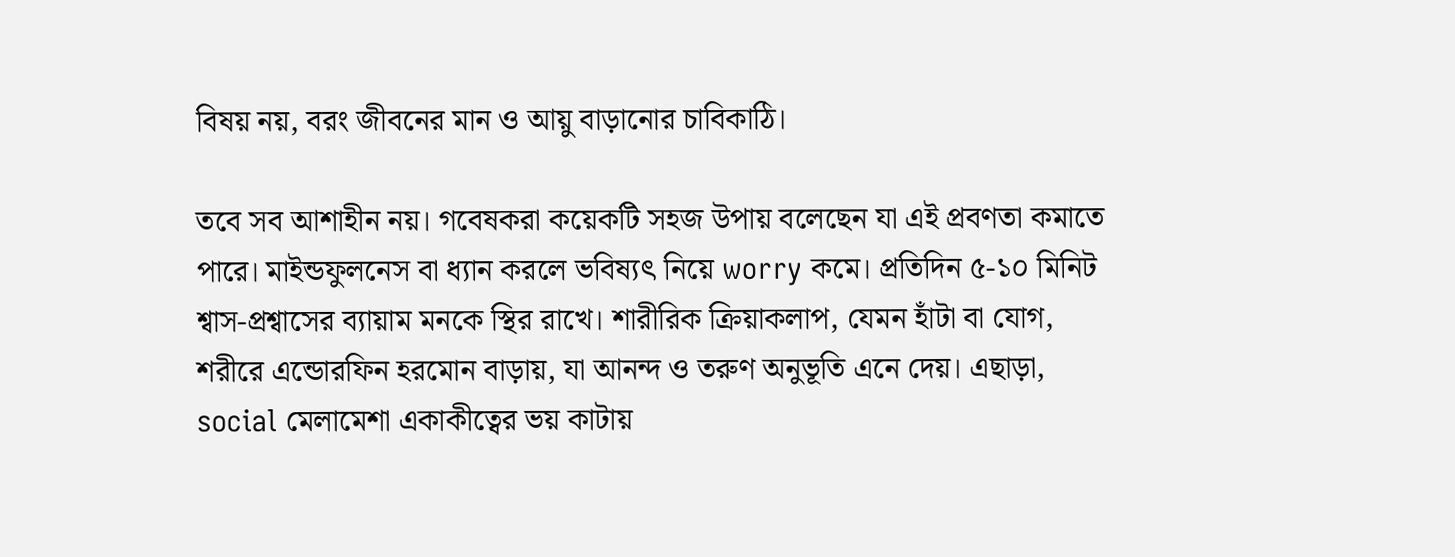বিষয় নয়, বরং জীবনের মান ও আয়ু বাড়ানোর চাবিকাঠি।

তবে সব আশাহীন নয়। গবেষকরা কয়েকটি সহজ উপায় বলেছেন যা এই প্রবণতা কমাতে পারে। মাইন্ডফুলনেস বা ধ্যান করলে ভবিষ্যৎ নিয়ে worry কমে। প্রতিদিন ৫-১০ মিনিট শ্বাস-প্রশ্বাসের ব্যায়াম মনকে স্থির রাখে। শারীরিক ক্রিয়াকলাপ, যেমন হাঁটা বা যোগ, শরীরে এন্ডোরফিন হরমোন বাড়ায়, যা আনন্দ ও তরুণ অনুভূতি এনে দেয়। এছাড়া, social মেলামেশা একাকীত্বের ভয় কাটায়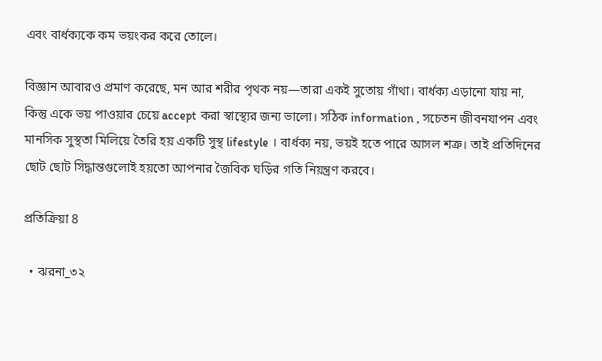এবং বার্ধক্যকে কম ভয়ংকর করে তোলে।

বিজ্ঞান আবারও প্রমাণ করেছে, মন আর শরীর পৃথক নয়—তারা একই সুতোয় গাঁথা। বার্ধক্য এড়ানো যায় না, কিন্তু একে ভয় পাওয়ার চেয়ে accept করা স্বাস্থ্যের জন্য ভালো। সঠিক information , সচেতন জীবনযাপন এবং মানসিক সুস্থতা মিলিয়ে তৈরি হয় একটি সুস্থ lifestyle । বার্ধক্য নয়, ভয়ই হতে পারে আসল শত্রু। তাই প্রতিদিনের ছোট ছোট সিদ্ধান্তগুলোই হয়তো আপনার জৈবিক ঘড়ির গতি নিয়ন্ত্রণ করবে।

প্রতিক্রিয়া 8

  • ঝরনা_৩২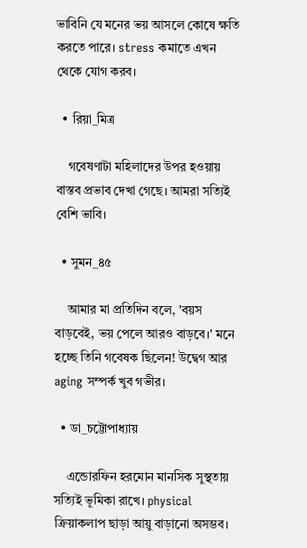ভাবিনি যে মনের ভয় আসলে কোষে ক্ষতি করতে পারে। stress কমাতে এখন থেকে যোগ করব।

  • রিয়া_মিত্র

    গবেষণাটা মহিলাদের উপর হওয়ায় বাস্তব প্রভাব দেখা গেছে। আমরা সত্যিই বেশি ভাবি।

  • সুমন_৪৫

    আমার মা প্রতিদিন বলে, 'বয়স বাড়বেই, ভয় পেলে আরও বাড়বে।' মনে হচ্ছে তিনি গবেষক ছিলেন! উদ্বেগ আর aging সম্পর্ক খুব গভীর।

  • ডা_চট্টোপাধ্যায়

    এন্ডোরফিন হরমোন মানসিক সুস্থতায় সত্যিই ভূমিকা রাখে। physical ক্রিয়াকলাপ ছাড়া আয়ু বাড়ানো অসম্ভব।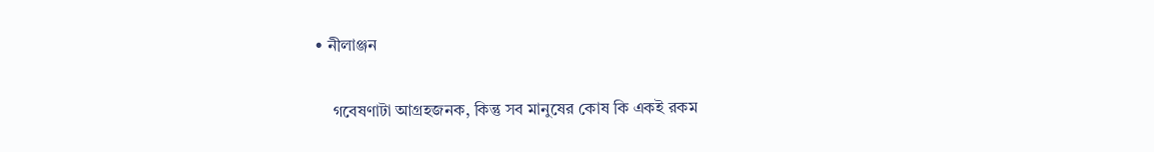• নীলাঞ্জন

    গবেষণাটা আগ্রহজনক, কিন্তু সব মানুষের কোষ কি একই রকম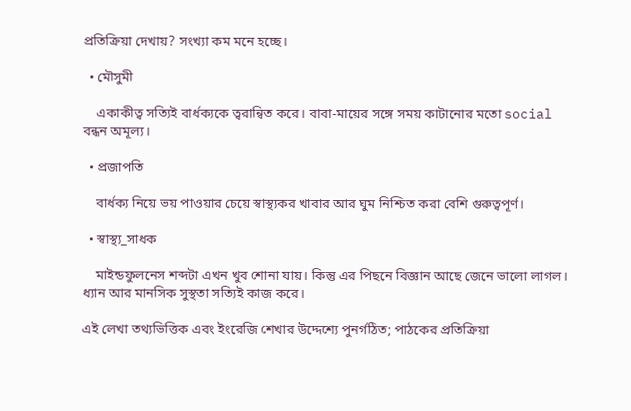প্রতিক্রিয়া দেখায়? সংখ্যা কম মনে হচ্ছে।

  • মৌসুমী

    একাকীত্ব সত্যিই বার্ধক্যকে ত্বরান্বিত করে। বাবা-মায়ের সঙ্গে সময় কাটানোর মতো social বন্ধন অমূল্য।

  • প্রজাপতি

    বার্ধক্য নিয়ে ভয় পাওয়ার চেয়ে স্বাস্থ্যকর খাবার আর ঘুম নিশ্চিত করা বেশি গুরুত্বপূর্ণ।

  • স্বাস্থ্য_সাধক

    মাইন্ডফুলনেস শব্দটা এখন খুব শোনা যায়। কিন্তু এর পিছনে বিজ্ঞান আছে জেনে ভালো লাগল। ধ্যান আর মানসিক সুস্থতা সত্যিই কাজ করে।

এই লেখা তথ্যভিত্তিক এবং ইংরেজি শেখার উদ্দেশ্যে পুনর্গঠিত; পাঠকের প্রতিক্রিয়া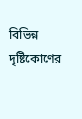বিভিন্ন দৃষ্টিকোণের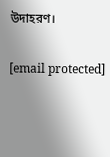উদাহরণ।

[email protected]